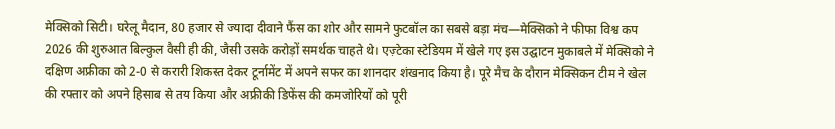मेक्सिको सिटी। घरेलू मैदान, 80 हजार से ज्यादा दीवाने फैंस का शोर और सामने फुटबॉल का सबसे बड़ा मंच—मेक्सिको ने फीफा विश्व कप 2026 की शुरुआत बिल्कुल वैसी ही की, जैसी उसके करोड़ों समर्थक चाहते थे। एज़्टेका स्टेडियम में खेले गए इस उद्घाटन मुकाबले में मेक्सिको ने दक्षिण अफ्रीका को 2-0 से करारी शिकस्त देकर टूर्नामेंट में अपने सफर का शानदार शंखनाद किया है। पूरे मैच के दौरान मेक्सिकन टीम ने खेल की रफ्तार को अपने हिसाब से तय किया और अफ्रीकी डिफेंस की कमजोरियों को पूरी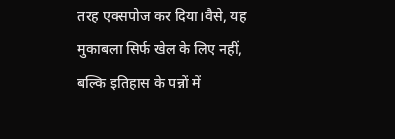तरह एक्सपोज कर दिया।वैसे, यह मुकाबला सिर्फ खेल के लिए नहीं, बल्कि इतिहास के पन्नों में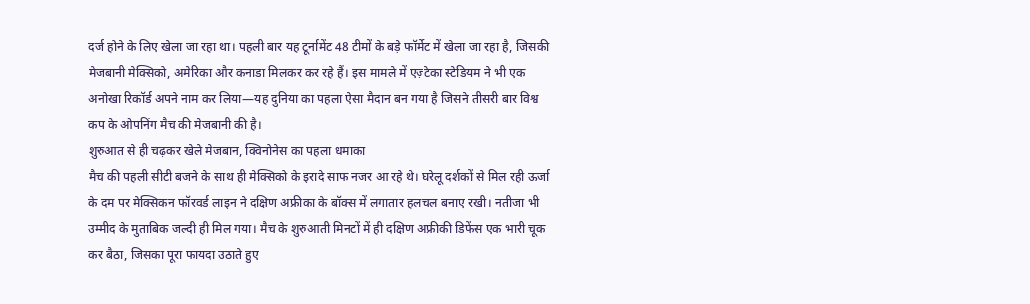दर्ज होने के लिए खेला जा रहा था। पहली बार यह टूर्नामेंट 48 टीमों के बड़े फॉर्मेट में खेला जा रहा है, जिसकी मेजबानी मेक्सिको, अमेरिका और कनाडा मिलकर कर रहे हैं। इस मामले में एज़्टेका स्टेडियम ने भी एक अनोखा रिकॉर्ड अपने नाम कर लिया—यह दुनिया का पहला ऐसा मैदान बन गया है जिसने तीसरी बार विश्व कप के ओपनिंग मैच की मेजबानी की है।
शुरुआत से ही चढ़कर खेले मेजबान, क्विनोनेस का पहला धमाका
मैच की पहली सीटी बजने के साथ ही मेक्सिको के इरादे साफ नजर आ रहे थे। घरेलू दर्शकों से मिल रही ऊर्जा के दम पर मेक्सिकन फॉरवर्ड लाइन ने दक्षिण अफ्रीका के बॉक्स में लगातार हलचल बनाए रखी। नतीजा भी उम्मीद के मुताबिक जल्दी ही मिल गया। मैच के शुरुआती मिनटों में ही दक्षिण अफ्रीकी डिफेंस एक भारी चूक कर बैठा, जिसका पूरा फायदा उठाते हुए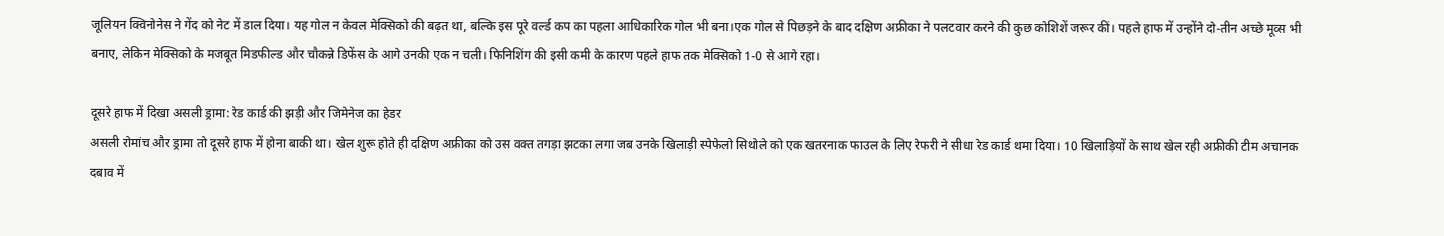जूलियन क्विनोनेस ने गेंद को नेट में डाल दिया। यह गोल न केवल मेक्सिको की बढ़त था, बल्कि इस पूरे वर्ल्ड कप का पहला आधिकारिक गोल भी बना।एक गोल से पिछड़ने के बाद दक्षिण अफ्रीका ने पलटवार करने की कुछ कोशिशें जरूर कीं। पहले हाफ में उन्होंने दो-तीन अच्छे मूव्स भी बनाए, लेकिन मेक्सिको के मजबूत मिडफील्ड और चौकन्ने डिफेंस के आगे उनकी एक न चली। फिनिशिंग की इसी कमी के कारण पहले हाफ तक मेक्सिको 1-0 से आगे रहा।

दूसरे हाफ में दिखा असली ड्रामा: रेड कार्ड की झड़ी और जिमेनेज का हेडर
असली रोमांच और ड्रामा तो दूसरे हाफ में होना बाकी था। खेल शुरू होते ही दक्षिण अफ्रीका को उस वक्त तगड़ा झटका लगा जब उनके खिलाड़ी स्पेफेलो सिथोले को एक खतरनाक फाउल के लिए रेफरी ने सीधा रेड कार्ड थमा दिया। 10 खिलाड़ियों के साथ खेल रही अफ्रीकी टीम अचानक दबाव में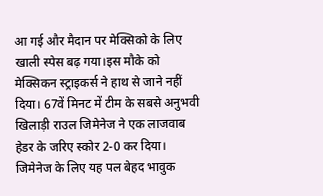आ गई और मैदान पर मेक्सिको के लिए खाली स्पेस बढ़ गया।इस मौके को मेक्सिकन स्ट्राइकर्स ने हाथ से जाने नहीं दिया। 67वें मिनट में टीम के सबसे अनुभवी खिलाड़ी राउल जिमेनेज ने एक लाजवाब हेडर के जरिए स्कोर 2-0 कर दिया। जिमेनेज के लिए यह पल बेहद भावुक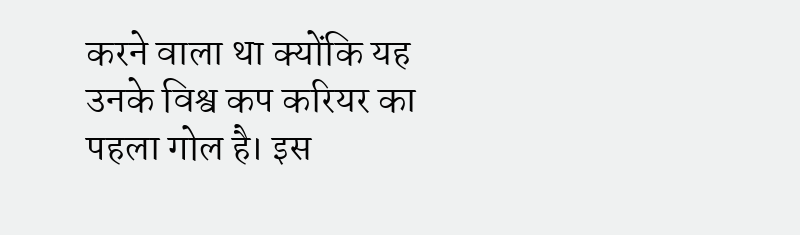करने वाला था क्योंकि यह उनके विश्व कप करियर का पहला गोल है। इस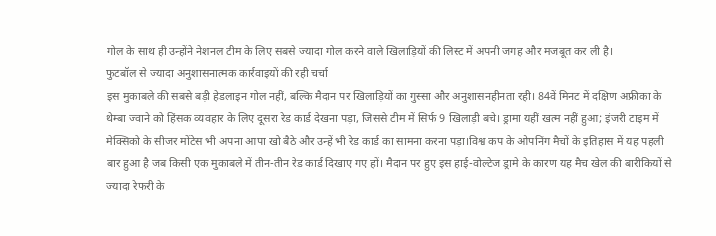गोल के साथ ही उन्होंने नेशनल टीम के लिए सबसे ज्यादा गोल करने वाले खिलाड़ियों की लिस्ट में अपनी जगह और मजबूत कर ली है।
फुटबॉल से ज्यादा अनुशासनात्मक कार्रवाइयों की रही चर्चा
इस मुकाबले की सबसे बड़ी हेडलाइन गोल नहीं, बल्कि मैदान पर खिलाड़ियों का गुस्सा और अनुशासनहीनता रही। 84वें मिनट में दक्षिण अफ्रीका के थेम्बा ज्वाने को हिंसक व्यवहार के लिए दूसरा रेड कार्ड देखना पड़ा, जिससे टीम में सिर्फ 9 खिलाड़ी बचे। ड्रामा यहीं खत्म नहीं हुआ; इंजरी टाइम में मेक्सिको के सीजर मोंटेस भी अपना आपा खो बैठे और उन्हें भी रेड कार्ड का सामना करना पड़ा।विश्व कप के ओपनिंग मैचों के इतिहास में यह पहली बार हुआ है जब किसी एक मुकाबले में तीन-तीन रेड कार्ड दिखाए गए हों। मैदान पर हुए इस हाई-वोल्टेज ड्रामे के कारण यह मैच खेल की बारीकियों से ज्यादा रेफरी के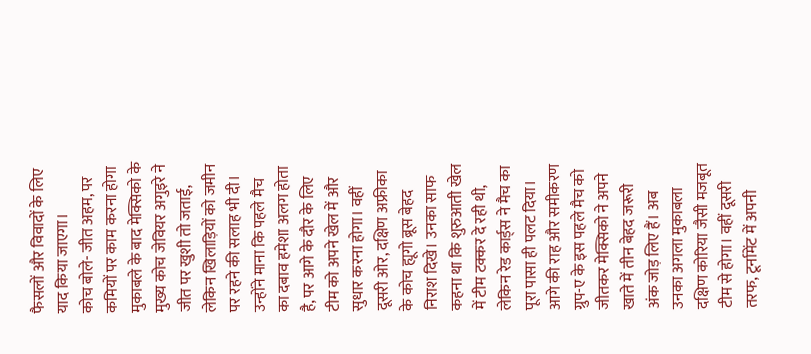फैसलों और विवादों के लिए याद किया जाएगा।
कोच बोले- जीत अहम, पर कमियों पर काम करना होगा
मुकाबले के बाद मेक्सिको के मुख्य कोच जेवियर अगुइरे ने जीत पर खुशी तो जताई, लेकिन खिलाड़ियों को जमीन पर रहने की सलाह भी दी। उन्होंने माना कि पहले मैच का दबाव हमेशा अलग होता है, पर आगे के दौर के लिए टीम को अपने खेल में और सुधार करना होगा। वहीं दूसरी ओर, दक्षिण अफ्रीका के कोच ह्यूगो ब्रूस बेहद निराश दिखे। उनका साफ कहना था कि शुरुआती खेल में टीम टक्कर दे रही थी, लेकिन रेड कार्ड्स ने मैच का पूरा पासा ही पलट दिया।
आगे की राह और समीकरण
ग्रुप-ए के इस पहले मैच को जीतकर मेक्सिको ने अपने खाते में तीन बेहद जरूरी अंक जोड़ लिए हैं। अब उनका अगला मुकाबला दक्षिण कोरिया जैसी मजबूत टीम से होगा। वहीं दूसरी तरफ, टूर्नामेंट में अपनी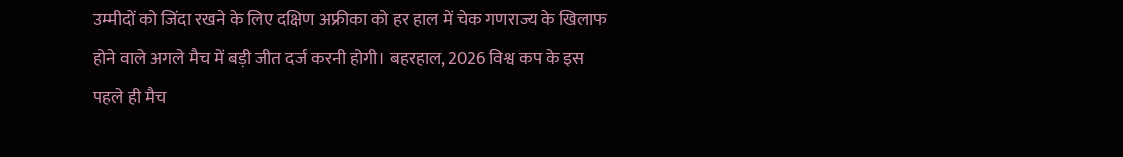उम्मीदों को जिंदा रखने के लिए दक्षिण अफ्रीका को हर हाल में चेक गणराज्य के खिलाफ होने वाले अगले मैच में बड़ी जीत दर्ज करनी होगी। बहरहाल, 2026 विश्व कप के इस पहले ही मैच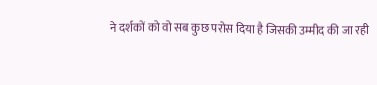ने दर्शकों को वो सब कुछ परोस दिया है जिसकी उम्मीद की जा रही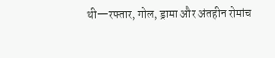थी—रफ्तार, गोल, ड्रामा और अंतहीन रोमांच